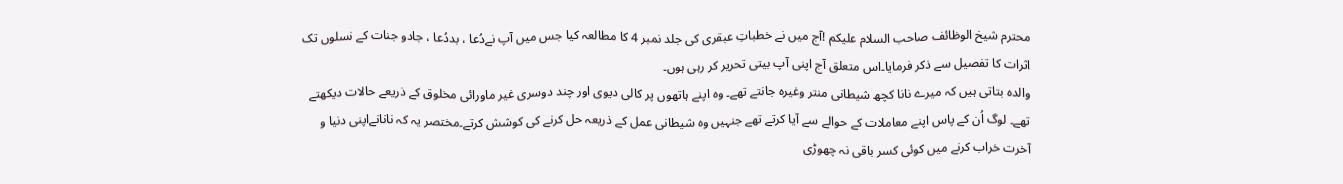محترم شیخ الوظائف صاحب السلام علیکم !آج میں نے خطباتِ عبقری کی جلد نمبر 4 کا مطالعہ کیا جس میں آپ نےدُعا ، بددُعا ، جادو جنات کے نسلوں تک اثرات کا تفصیل سے ذکر فرمایا۔اس متعلق آج اپنی آپ بیتی تحریر کر رہی ہوں۔
والدہ بتاتی ہیں کہ میرے نانا کچھ شیطانی منتر وغیرہ جانتے تھے۔ وہ اپنے ہاتھوں پر کالی دیوی اور چند دوسری غیر ماورائی مخلوق کے ذریعے حالات دیکھتے تھے۔ لوگ اُن کے پاس اپنے معاملات کے حوالے سے آیا کرتے تھے جنہیں وہ شیطانی عمل کے ذریعہ حل کرنے کی کوشش کرتے۔مختصر یہ کہ نانانےاپنی دنیا و آخرت خراب کرنے میں کوئی کسر باقی نہ چھوڑی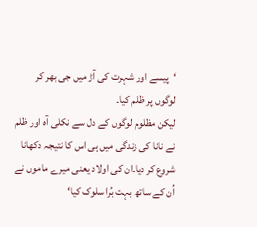‘پیسے اور شہرت کی آڑ میں جی بھر کر لوگوں پر ظلم کیا۔
لیکن مظلوم لوگوں کے دل سے نکلی آہ اور ظلم نے نانا کی زندگی میں ہی اس کا نتیجہ دکھانا شروع کر دیا۔ان کی اولاد یعنی میرے ماموں نے اُن کے ساتھ بہت بُرا سلوک کیا‘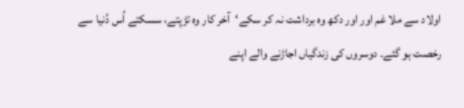اولاد سے ملا غم اور اور دکھ وہ برداشت نہ کر سکے‘آخر کار وہ تڑپتے، سسکتے اُس دُنیا سے رخصت ہو گئے۔ دوسروں کی زندگیاں اجاڑنے والے اپنے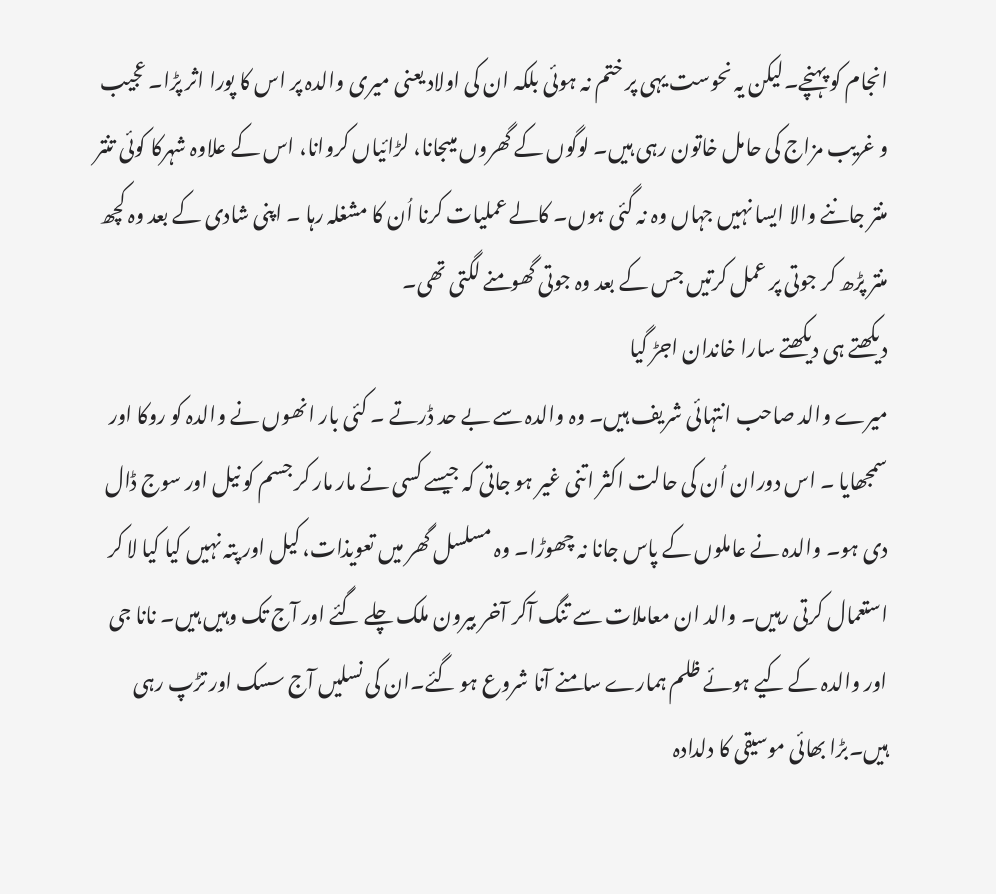انجام کو پہنچے۔لیکن یہ نحوست یہی پر ختم نہ ہوئی بلکہ ان کی اولاد یعنی میری والدہ پر اس کا پورا اثر پڑا۔ عجیب و غریب مزاج کی حامل خاتون رہی ہیں۔ لوگوں کے گھروں میںجانا، لڑائیاں کروانا، اس کے علاوہ شہرکا کوئی تنتر منتر جاننے والا ایسا نہیں جہاں وہ نہ گئی ہوں۔ کالے عملیات کرنا اُن کا مشغلہ رہا ۔ اپنی شادی کے بعد وہ کچھ منتر پڑھ کر جوتی پر عمل کرتیں جس کے بعد وہ جوتی گھومنے لگتی تھی۔
دیکھتے ہی دیکھتے سارا خاندان اجڑ گیا
میرے والد صاحب انتہائی شریف ہیں۔ وہ والدہ سے بے حد ڈرتے ۔ کئی بار انھوں نے والدہ کو روکا اور سمجھایا ۔ اس دوران اُن کی حالت اکثر اتنی غیر ہو جاتی کہ جیسے کسی نے مار مار کر جسم کو نیل اور سوج ڈال دی ہو۔ والدہ نے عاملوں کے پاس جانا نہ چھوڑا۔ وہ مسلسل گھر میں تعویذات، کیل اور پتہ نہیں کیا کیا لا کر استعمال کرتی رہیں۔ والد ان معاملات سے تنگ آکر آخر بیرون ملک چلے گئے اور آج تک وہیں ہیں۔ نانا جی اور والدہ کے کیے ہوئے ظلم ہمارے سامنے آنا شروع ہو گئے۔ان کی نسلیں آج سسک اور تڑپ رہی ہیں۔بڑا بھائی موسیقی کا دلدادہ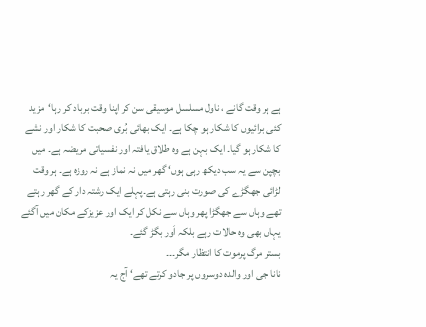ہے ہر وقت گانے ، ناول مسلسل موسیقی سن کر اپنا وقت برباد کر رہا‘مزید کئی برائیوں کا شکار ہو چکا ہے۔ ایک بھائی بُری صحبت کا شکار اور نشے کا شکار ہو گیا۔ ایک بہن ہے وہ طلاق یافتہ اور نفسیاتی مریضہ ہے۔ میں بچپن سے یہ سب دیکھ رہی ہوں‘ گھر میں نہ نماز ہے نہ روزہ ہے۔ ہر وقت لڑائی جھگڑے کی صورت بنی رہتی ہے۔پہلے ایک رشتہ دار کے گھر رہتے تھے وہاں سے جھگڑا پھر وہاں سے نکل کر ایک اور عزیزکے مکان میں آگئے یہاں بھی وہ حالات رہے بلکہ اَور بگڑ گئے۔
بستر مرگ پرموت کا انتظار مگر۔۔۔
نانا جی اور والدہ دوسروں پر جادو کرتے تھے‘ آج یہ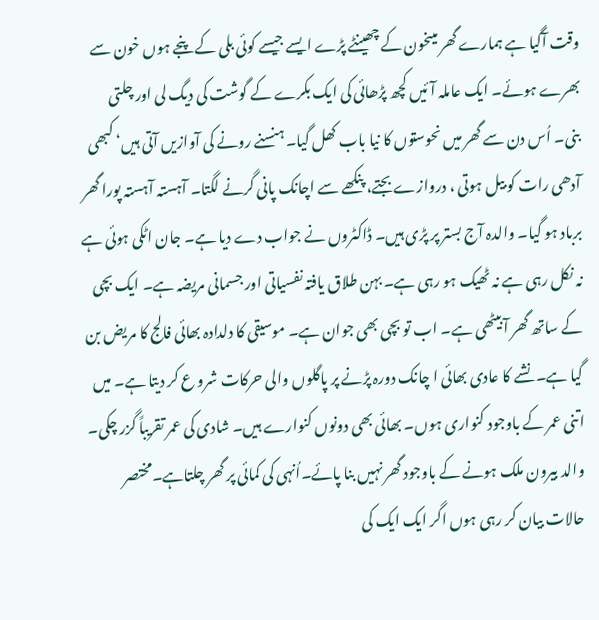وقت آگیا ہے ہمارے گھر میںخون کے چھینٹے پڑے ایسے جیسے کوئی بلی کے پنجے ہوں خون سے بھرے ہوئے۔ ایک عاملہ آئیں کچھ پڑھائی کی ایک بکرے کے گوشت کی دیگ لی اور چلتی بنی۔ اُس دن سے گھر میں نحوستوں کا نیا باب کھل گیا۔ ہنسنے رونے کی آوازیں آتی ہیں‘ کبھی آدھی رات کو بیل ہوتی ، دروازے بجتے، پنکھے سے اچانک پانی گرنے لگتا۔ آہستہ آہستہ پورا گھر برباد ہو گیا۔ والدہ آج بستر پر پڑی ہیں۔ ڈاکٹروں نے جواب دے دیا ہے۔ جان اٹکی ہوئی ہے نہ نکل رہی ہے نہ ٹھیک ہو رہی ہے۔ بہن طلاق یافتہ نفسیاتی اور جسمانی مریضہ ہے۔ ایک بچی کے ساتھ گھر آ بیٹھی ہے۔ اب تو بچی بھی جوان ہے۔ موسیقی کا دلدادہ بھائی فالج کا مریض بن گیا ہے۔ نشے کا عادی بھائی ا چانک دورہ پڑنے پر پاگلوں والی حرکات شرو ع کر دیتا ہے۔ میں اتنی عمر کے باوجود کنواری ہوں۔ بھائی بھی دونوں کنوارے ہیں۔ شادی کی عمر تقریباً گزر چکی۔ والد بیرون ملک ہونے کے باوجود گھر نہیں بنا پائے۔اُنہی کی کمائی پر گھر چلتاہے۔مختصر حالات بیان کر رہی ہوں اگر ایک ایک کی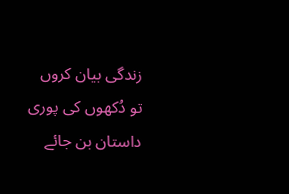زندگی بیان کروں تو دُکھوں کی پوری داستان بن جائے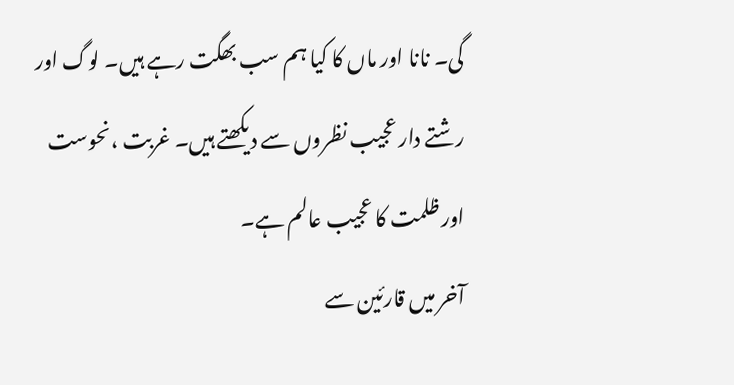گی۔ نانا اور ماں کا کیا ہم سب بھگت رہے ہیں۔ لوگ اور رشتے دار عجیب نظروں سے دیکھتے ہیں۔ غربت ،نحوست اور ظلمت کا عجیب عالم ہے۔
آخر میں قارئین سے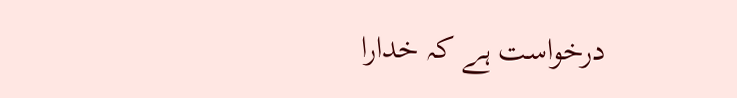درخواست ہے کہ خدارا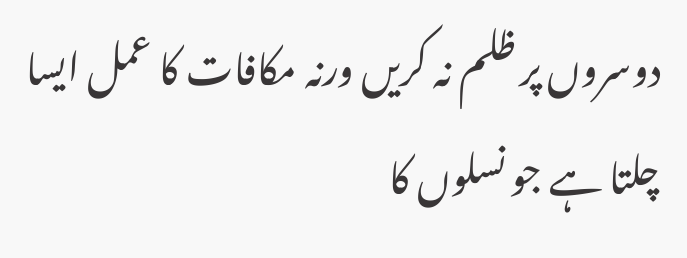دوسروں پر ظلم نہ کریں ورنہ مکافات کا عمل ایسا چلتا ہے جو نسلوں کا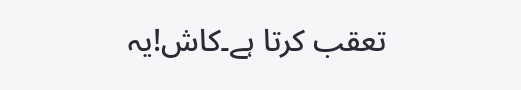تعقب کرتا ہے۔کاش!یہ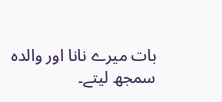بات میرے نانا اور والدہ سمجھ لیتے۔